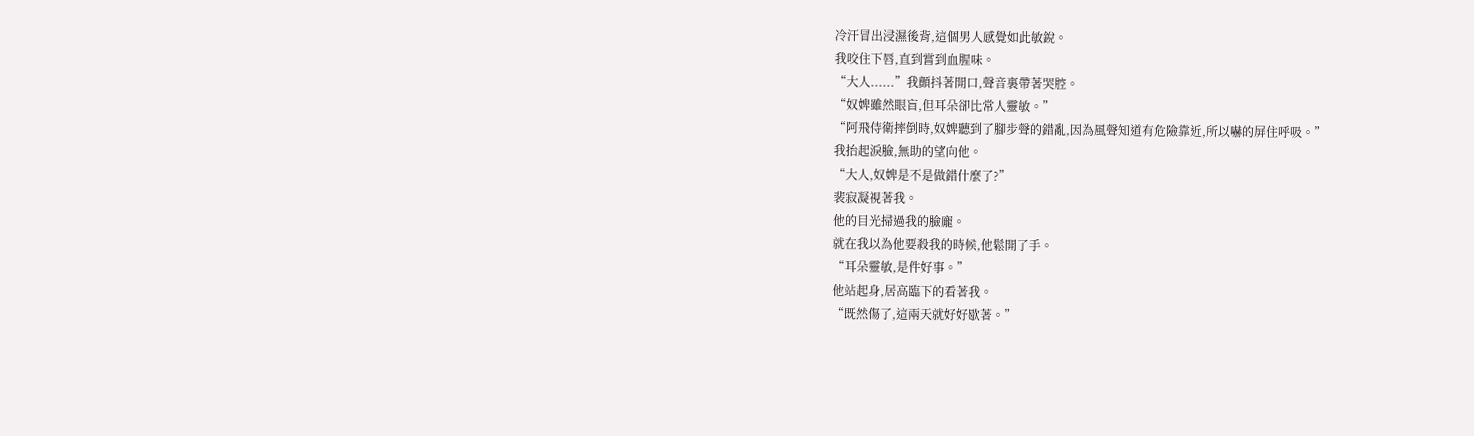冷汗冒出浸濕後背,這個男人感覺如此敏銳。
我咬住下唇,直到嘗到血腥味。
“大人......”我顫抖著開口,聲音裏帶著哭腔。
“奴婢雖然眼盲,但耳朵卻比常人靈敏。”
“阿飛侍衛摔倒時,奴婢聽到了腳步聲的錯亂,因為風聲知道有危險靠近,所以嚇的屏住呼吸。”
我抬起淚臉,無助的望向他。
“大人,奴婢是不是做錯什麼了?”
裴寂凝視著我。
他的目光掃過我的臉龐。
就在我以為他要殺我的時候,他鬆開了手。
“耳朵靈敏,是件好事。”
他站起身,居高臨下的看著我。
“既然傷了,這兩天就好好歇著。”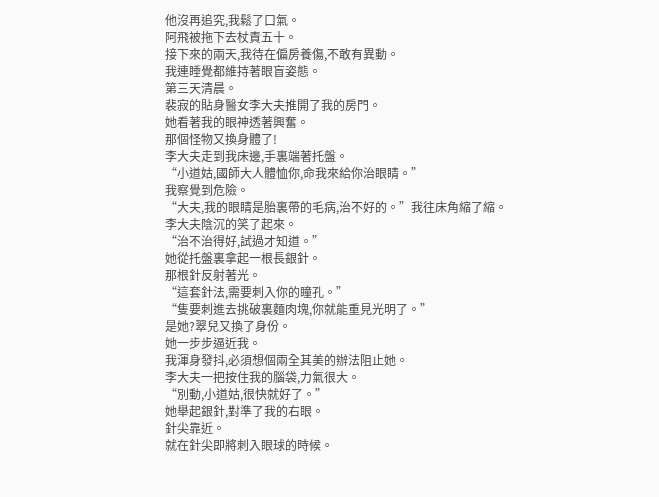他沒再追究,我鬆了口氣。
阿飛被拖下去杖責五十。
接下來的兩天,我待在偏房養傷,不敢有異動。
我連睡覺都維持著眼盲姿態。
第三天清晨。
裴寂的貼身醫女李大夫推開了我的房門。
她看著我的眼神透著興奮。
那個怪物又換身體了!
李大夫走到我床邊,手裏端著托盤。
“小道姑,國師大人體恤你,命我來給你治眼睛。”
我察覺到危險。
“大夫,我的眼睛是胎裏帶的毛病,治不好的。”我往床角縮了縮。
李大夫陰沉的笑了起來。
“治不治得好,試過才知道。”
她從托盤裏拿起一根長銀針。
那根針反射著光。
“這套針法,需要刺入你的瞳孔。”
“隻要刺進去挑破裏麵肉塊,你就能重見光明了。”
是她?翠兒又換了身份。
她一步步逼近我。
我渾身發抖,必須想個兩全其美的辦法阻止她。
李大夫一把按住我的腦袋,力氣很大。
“別動,小道姑,很快就好了。”
她舉起銀針,對準了我的右眼。
針尖靠近。
就在針尖即將刺入眼球的時候。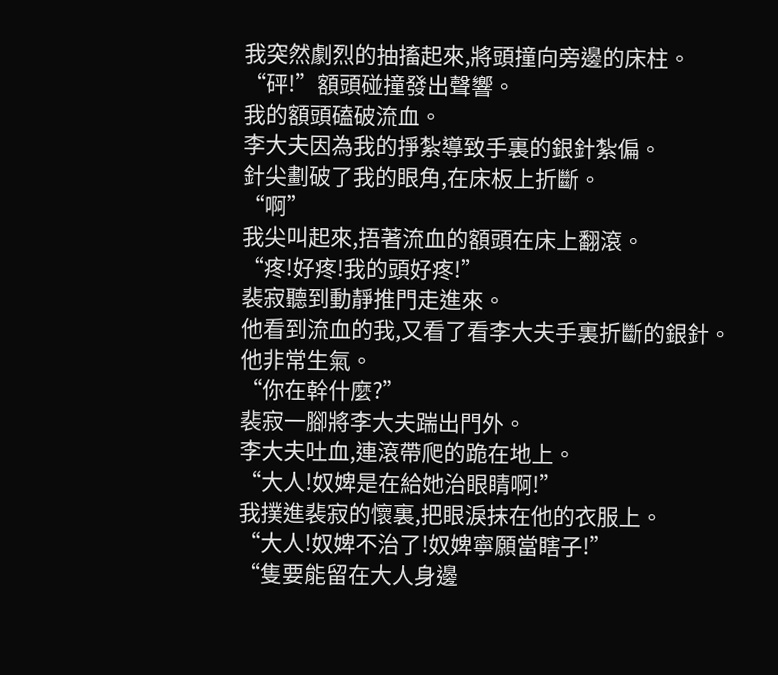我突然劇烈的抽搐起來,將頭撞向旁邊的床柱。
“砰!”額頭碰撞發出聲響。
我的額頭磕破流血。
李大夫因為我的掙紮導致手裏的銀針紮偏。
針尖劃破了我的眼角,在床板上折斷。
“啊”
我尖叫起來,捂著流血的額頭在床上翻滾。
“疼!好疼!我的頭好疼!”
裴寂聽到動靜推門走進來。
他看到流血的我,又看了看李大夫手裏折斷的銀針。
他非常生氣。
“你在幹什麼?”
裴寂一腳將李大夫踹出門外。
李大夫吐血,連滾帶爬的跪在地上。
“大人!奴婢是在給她治眼睛啊!”
我撲進裴寂的懷裏,把眼淚抹在他的衣服上。
“大人!奴婢不治了!奴婢寧願當瞎子!”
“隻要能留在大人身邊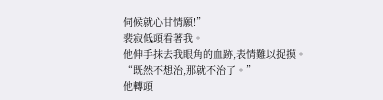伺候就心甘情願!”
裴寂低頭看著我。
他伸手抹去我眼角的血跡,表情難以捉摸。
“既然不想治,那就不治了。”
他轉頭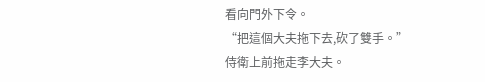看向門外下令。
“把這個大夫拖下去,砍了雙手。”
侍衛上前拖走李大夫。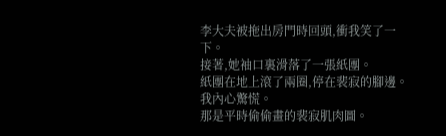李大夫被拖出房門時回頭,衝我笑了一下。
接著,她袖口裏滑落了一張紙團。
紙團在地上滾了兩圈,停在裴寂的腳邊。
我內心驚慌。
那是平時偷偷畫的裴寂肌肉圖。